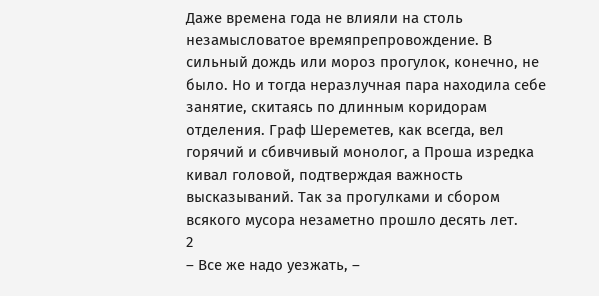Даже времена года не влияли на столь незамысловатое времяпрепровождение. В сильный дождь или мороз прогулок, конечно, не было. Но и тогда неразлучная пара находила себе занятие, скитаясь по длинным коридорам отделения. Граф Шереметев, как всегда, вел горячий и сбивчивый монолог, а Проша изредка кивал головой, подтверждая важность высказываний. Так за прогулками и сбором всякого мусора незаметно прошло десять лет.
2
– Все же надо уезжать, –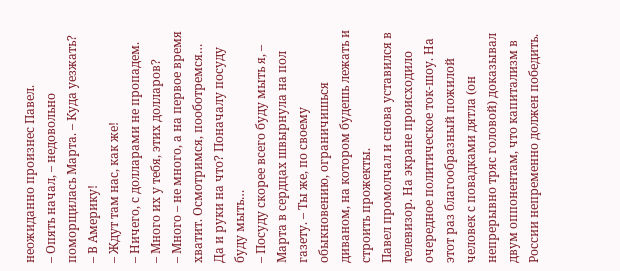неожиданно произнес Павел.
– Опять начал, – недовольно поморщилась Марта. – Куда уезжать?
– В Америку!
– Ждут там нас, как же!
– Ничего, с долларами не пропадем.
– Много их у тебя, этих долларов?
– Много – не много, а на первое время хватит. Осмотримся, пооботремся… Да и руки на что? Поначалу посуду буду мыть…
– Посуду скорее всего буду мыть я, – Марта в сердцах швырнула на пол газету. – Ты же, по своему обыкновению, ограничишься диваном, на котором будешь лежать и строить прожекты.
Павел промолчал и снова уставился в телевизор. На экране происходило очередное политическое ток-шоу. На этот раз благообразный пожилой человек с повадками дятла (он непрерывно тряс головой) доказывал двум оппонентам, что капитализм в России непременно должен победить.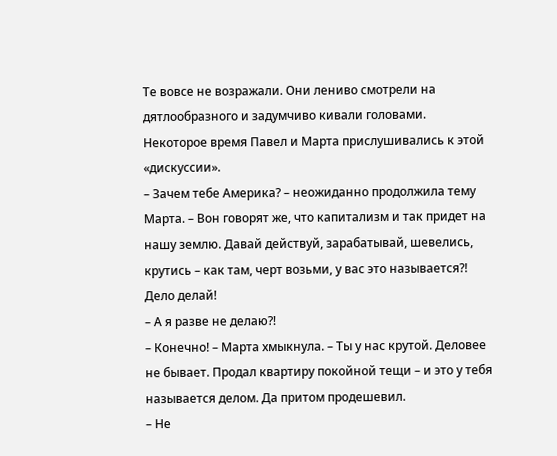Те вовсе не возражали. Они лениво смотрели на дятлообразного и задумчиво кивали головами.
Некоторое время Павел и Марта прислушивались к этой «дискуссии».
– Зачем тебе Америка? – неожиданно продолжила тему Марта. – Вон говорят же, что капитализм и так придет на нашу землю. Давай действуй, зарабатывай, шевелись, крутись – как там, черт возьми, у вас это называется?! Дело делай!
– А я разве не делаю?!
– Конечно! – Марта хмыкнула. – Ты у нас крутой. Деловее не бывает. Продал квартиру покойной тещи – и это у тебя называется делом. Да притом продешевил.
– Не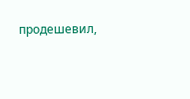продешевил,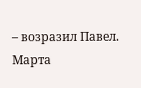– возразил Павел.
Марта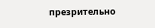презрительно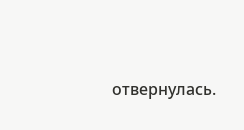отвернулась.